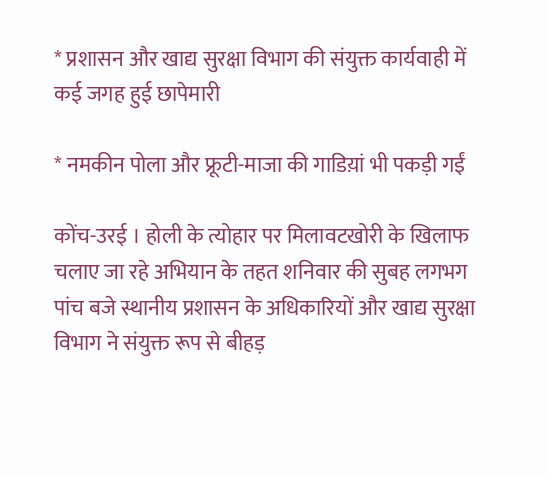* प्रशासन और खाद्य सुरक्षा विभाग की संयुक्त कार्यवाही में कई जगह हुई छापेमारी

* नमकीन पोला और फ्रूटी-माजा की गाडिय़ां भी पकड़ी गईं

कोंच-उरई । होली के त्योहार पर मिलावटखोरी के खिलाफ चलाए जा रहे अभियान के तहत शनिवार की सुबह लगभग पांच बजे स्थानीय प्रशासन के अधिकारियों और खाद्य सुरक्षा विभाग ने संयुक्त रूप से बीहड़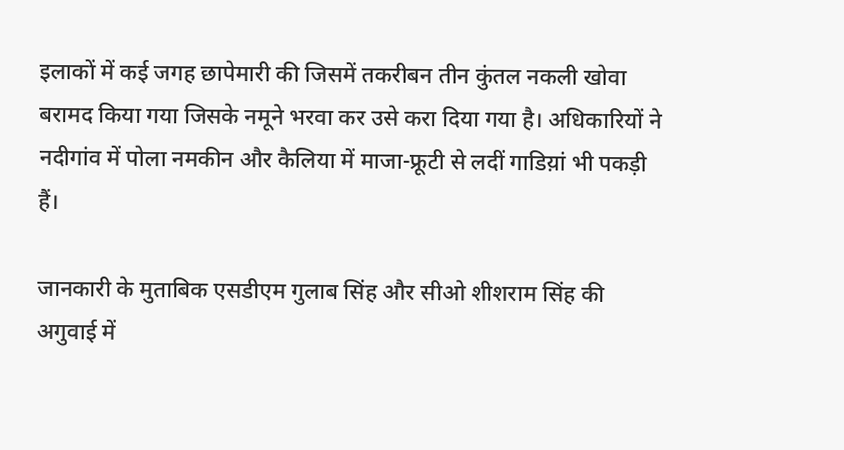इलाकों में कई जगह छापेमारी की जिसमें तकरीबन तीन कुंतल नकली खोवा बरामद किया गया जिसके नमूने भरवा कर उसे करा दिया गया है। अधिकारियों ने नदीगांव में पोला नमकीन और कैलिया में माजा-फ्रूटी से लदीं गाडिय़ां भी पकड़ी हैं।

जानकारी के मुताबिक एसडीएम गुलाब सिंह और सीओ शीशराम सिंह की अगुवाई में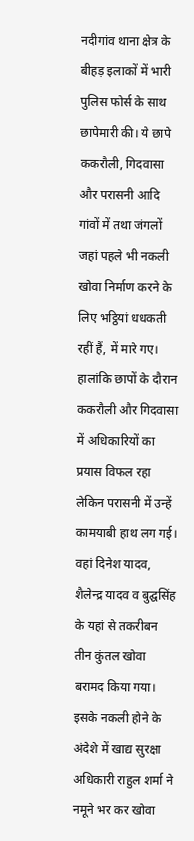नदीगांव थाना क्षेत्र के बीहड़ इलाकों में भारी पुलिस फोर्स के साथ छापेमारी की। ये छापे ककरौली, गिदवासा और परासनी आदि गांवों में तथा जंगलों जहां पहले भी नकली खोवा निर्माण करने के लिए भट्ठियां धधकती रहीं हैं, में मारे गए। हालांकि छापों के दौरान ककरौली और गिदवासा में अधिकारियों का प्रयास विफल रहा लेकिन परासनी में उन्हें कामयाबी हाथ लग गई। वहां दिनेश यादव, शैलेन्द्र यादव व बुद्घसिंह के यहां से तकरीबन तीन कुंतल खोवा बरामद किया गया। इसके नकली होने के अंदेशे में खाद्य सुरक्षा अधिकारी राहुल शर्मा ने नमूने भर कर खोवा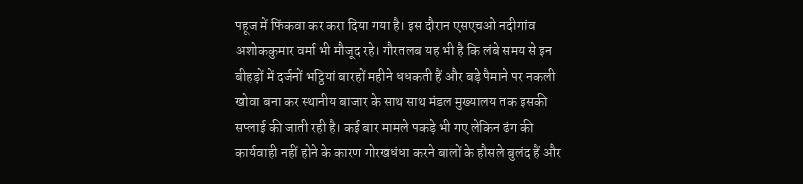पहूज में फिंकवा कर करा दिया गया है। इस दौरान एसएचओ नदीगांव अशोककुमार वर्मा भी मौजूद रहे। गौरतलब यह भी है कि लंबे समय से इन बीहड़ों में दर्जनों भट्ठियां बारहों महीने धधकती हैं और बड़े पैमाने पर नकली खोवा बना कर स्थानीय बाजार के साथ साथ मंडल मुख्यालय तक इसकी सप्लाई की जाती रही है। कई बार मामले पकड़े भी गए लेकिन ढंग की कार्यवाही नहीं होने के कारण गोरखधंधा करने बालों के हौसले बुलंद हैं और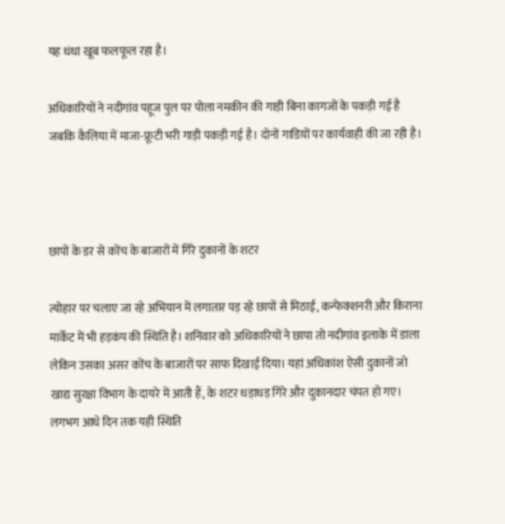यह धंधा खूब फलफूल रहा है।

अधिकारियों ने नदीगांव पहूज पुल पर पोला नमकीन की गाड़ी बिना कागजों के पकड़ी गई है जबकि कैलिया में माजा-फ्रूटी भरी गाड़ी पकड़ी गई है। दोनों गाडिय़ों पर कार्यवाही की जा रही है।



छापों के डर से कोंच के बाजारों में गिरे दुकानों के शटर

त्योहार पर चलाए जा रहे अभियान में लगातार पड़ रहे छापों से मिठाई, कन्फेक्शनरी और किराना मार्केट में भी हड़कंप की स्थिति है। शनिवार को अधिकारियों ने छापा तो नदीगांव इलाके में डाला लेकिन उसका असर कोंच के बाजारों पर साफ दिखाई दिया। यहां अधिकांश ऐसी दुकानों जो खाद्य सुरक्षा विभाग के दायरे में आती हैं, के शटर धड़ाधड़ गिरे और दुकानदार चंपत हो गए। लगभग आधे दिन तक यही स्थिति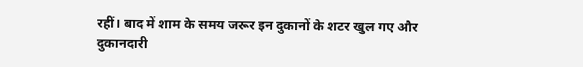रहीं। बाद में शाम के समय जरूर इन दुकानों के शटर खुल गए और दुकानदारी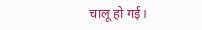चालू हो गई।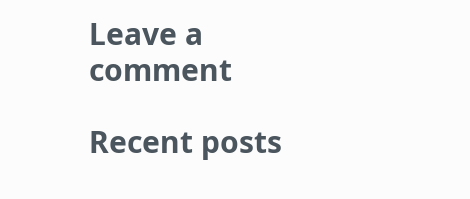Leave a comment

Recent posts